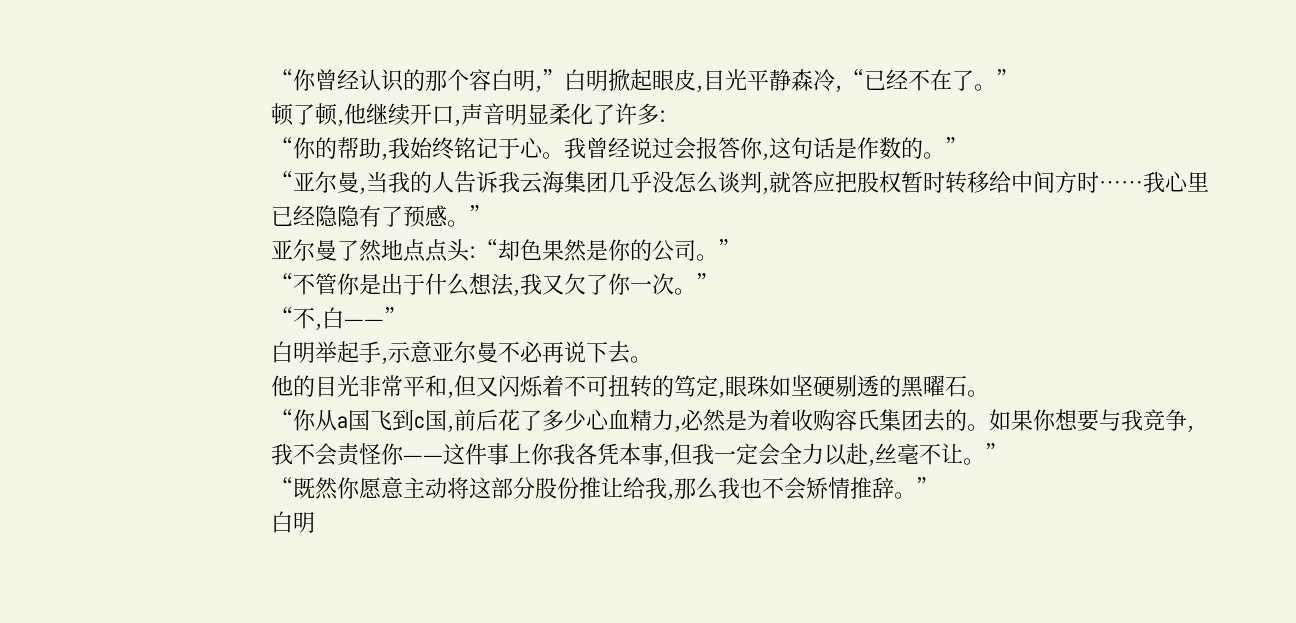“你曾经认识的那个容白明,”白明掀起眼皮,目光平静森冷,“已经不在了。”
顿了顿,他继续开口,声音明显柔化了许多:
“你的帮助,我始终铭记于心。我曾经说过会报答你,这句话是作数的。”
“亚尔曼,当我的人告诉我云海集团几乎没怎么谈判,就答应把股权暂时转移给中间方时……我心里已经隐隐有了预感。”
亚尔曼了然地点点头:“却色果然是你的公司。”
“不管你是出于什么想法,我又欠了你一次。”
“不,白——”
白明举起手,示意亚尔曼不必再说下去。
他的目光非常平和,但又闪烁着不可扭转的笃定,眼珠如坚硬剔透的黑曜石。
“你从a国飞到c国,前后花了多少心血精力,必然是为着收购容氏集团去的。如果你想要与我竞争,我不会责怪你——这件事上你我各凭本事,但我一定会全力以赴,丝毫不让。”
“既然你愿意主动将这部分股份推让给我,那么我也不会矫情推辞。”
白明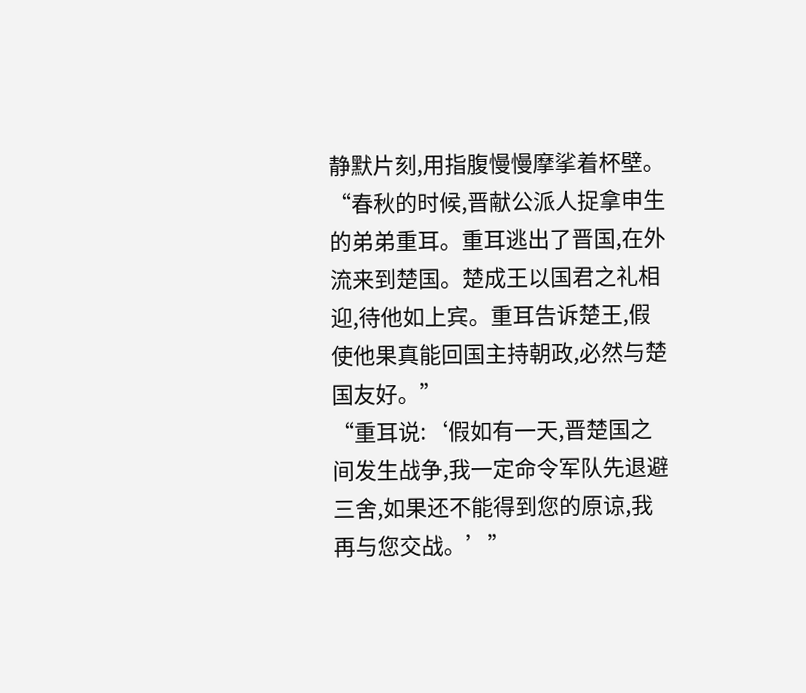静默片刻,用指腹慢慢摩挲着杯壁。
“春秋的时候,晋献公派人捉拿申生的弟弟重耳。重耳逃出了晋国,在外流来到楚国。楚成王以国君之礼相迎,待他如上宾。重耳告诉楚王,假使他果真能回国主持朝政,必然与楚国友好。”
“重耳说:‘假如有一天,晋楚国之间发生战争,我一定命令军队先退避三舍,如果还不能得到您的原谅,我再与您交战。’”